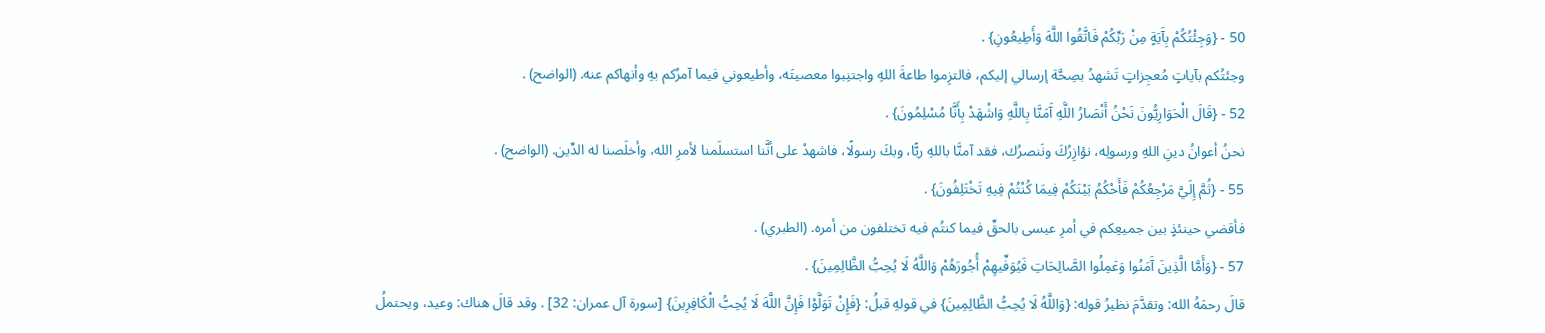50 - {وَجِئْتُكُمْ بِآَيَةٍ مِنْ رَبِّكُمْ فَاتَّقُوا اللَّهَ وَأَطِيعُونِ} .
وجئتُكم بآياتٍ مُعجِزاتٍ تَشهدُ بصِحَّة إرسالي إليكم، فالتزِموا طاعةَ اللهِ واجتنِبوا معصيتَه، وأطيعوني فيما آمرُكم بهِ وأنهاكم عنه. (الواضح) .
52 - {قَالَ الْحَوَارِيُّونَ نَحْنُ أَنْصَارُ اللَّهِ آَمَنَّا بِاللَّهِ وَاشْهَدْ بِأَنَّا مُسْلِمُونَ} .
نحنُ أعوانُ دينِ اللهِ ورسولِه، نؤازِرُكَ ونَنصرُك، فقد آمنَّا باللهِ ربًّا، وبكَ رسولًا، فاشهدْ على أنَّنا استسلَمنا لأمرِ الله، وأخلَصنا له الدِّين. (الواضح) .
55 - {ثُمَّ إِلَيَّ مَرْجِعُكُمْ فَأَحْكُمُ بَيْنَكُمْ فِيمَا كُنْتُمْ فِيهِ تَخْتَلِفُونَ} .
فأقضي حينئذٍ بين جميعِكم في أمرِ عيسى بالحقِّ فيما كنتُم فيه تختلفون من أمره. (الطبري) .
57 - {وَأَمَّا الَّذِينَ آَمَنُوا وَعَمِلُوا الصَّالِحَاتِ فَيُوَفِّيهِمْ أُجُورَهُمْ وَاللَّهُ لَا يُحِبُّ الظَّالِمِينَ} .
قالَ رحمَهُ الله: وتقدَّمَ نظيرُ قوله: {وَاللَّهُ لَا يُحِبُّ الظَّالِمِينَ} في قولهِ قبلُ: {فَإِنْ تَوَلَّوْا فَإِنَّ اللَّهَ لَا يُحِبُّ الْكَافِرِينَ} [سورة آل عمران: 32] . وقد قالَ هناك: وعيد، ويحتملُ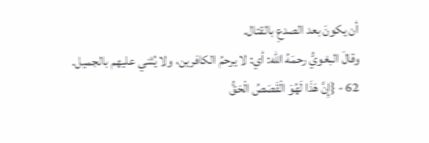أن يكونَ بعد الصدعِ بالقتال.
وقالَ البغويُّ رحمَهُ الله: أي: لا يرحمُ الكافرين، ولا يُثني عليهم بالجميل.
62 - {إِنَّ هَذَا لَهُوَ الْقَصَصُ الْحَقُّ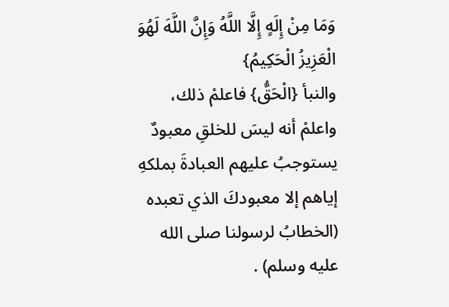وَمَا مِنْ إِلَهٍ إِلَّا اللَّهُ وَإِنَّ اللَّهَ لَهُوَ الْعَزِيزُ الْحَكِيمُ}
والنبأ {الْحَقُّ} فاعلمْ ذلك، واعلمْ أنه ليسَ للخلقِ معبودٌ يستوجبُ عليهم العبادةَ بملكهِ إياهم إلا معبودكَ الذي تعبده (الخطابُ لرسولنا صلى الله عليه وسلم) .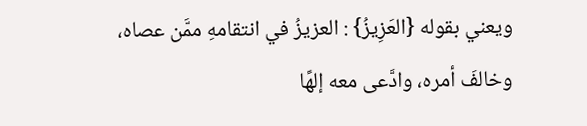ويعني بقوله {العَزِيزُ} : العزيزُ في انتقامهِ ممَّن عصاه، وخالفَ أمره، وادَّعى معه إلهًا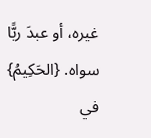غيره، أو عبدَ ربًّا سواه. {الحَكِيمُ} في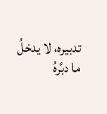تدبيره، لا يدخلُ ما دبَّرهُ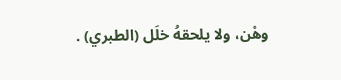وهْن، ولا يلحقهُ خلَل (الطبري) .